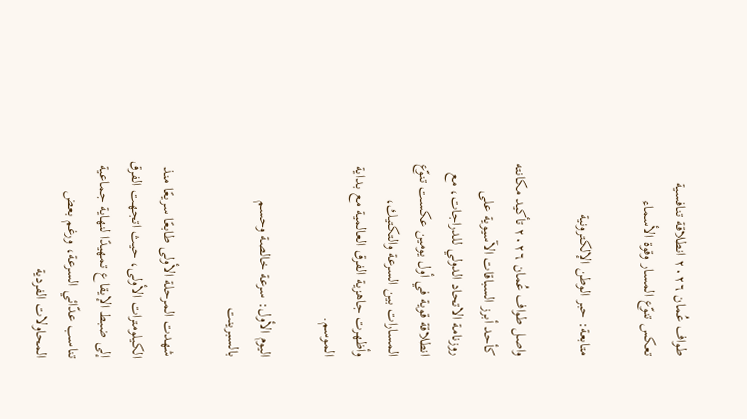طواف عُمان ٢٠٢٦ انطلاقة تنافسية تعكس تنوّع المسار وقوة الأسماء

متابعة: حبر الوطن الإلكترونية

واصل طواف عُمان ٢٠٢٦ تأكيد مكانته كأحد أبرز السباقات الآسيوية على روزنامة الاتحاد الدولي للدراجات، مع انطلاقة قوية في أول يومين عكست تنوّع المسارات بين السرعة والتكتيك، وأظهرت جاهزية الفرق العالمية مع بداية الموسم.

اليوم الأول: سرعة خالصة وحسم بالسبرينت

شهدت المرحلة الأولى طابعًا سريعًا منذ الكيلومترات الأولى، حيث اتجهت الفرق إلى ضبط الإيقاع تمهيدًا لنهاية جماعية تناسب عدّائي السرعة، ورغم بعض المحاولات الفردية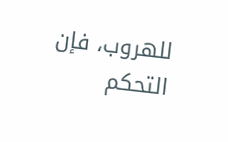للهروب، فإن التحكم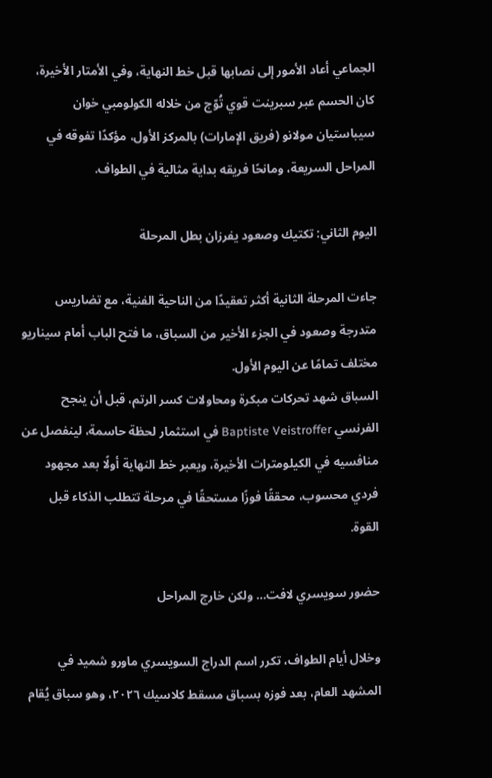الجماعي أعاد الأمور إلى نصابها قبل خط النهاية، وفي الأمتار الأخيرة، كان الحسم عبر سبرينت قوي تُوّج من خلاله الكولومبي خوان سيباستيان مولانو (فريق الإمارات) بالمركز الأول، مؤكدًا تفوقه في المراحل السريعة، ومانحًا فريقه بداية مثالية في الطواف.

اليوم الثاني: تكتيك وصعود يفرزان بطل المرحلة

جاءت المرحلة الثانية أكثر تعقيدًا من الناحية الفنية، مع تضاريس متدرجة وصعود في الجزء الأخير من السباق، ما فتح الباب أمام سيناريو مختلف تمامًا عن اليوم الأول.
السباق شهد تحركات مبكرة ومحاولات كسر الرتم، قبل أن ينجح الفرنسي Baptiste Veistroffer في استثمار لحظة حاسمة، لينفصل عن منافسيه في الكيلومترات الأخيرة، ويعبر خط النهاية أولًا بعد مجهود فردي محسوب، محققًا فوزًا مستحقًا في مرحلة تتطلب الذكاء قبل القوة.

حضور سويسري لافت… ولكن خارج المراحل

وخلال أيام الطواف، تكرر اسم الدراج السويسري ماورو شميد في المشهد العام، بعد فوزه بسباق مسقط كلاسيك ٢٠٢٦، وهو سباق يُقام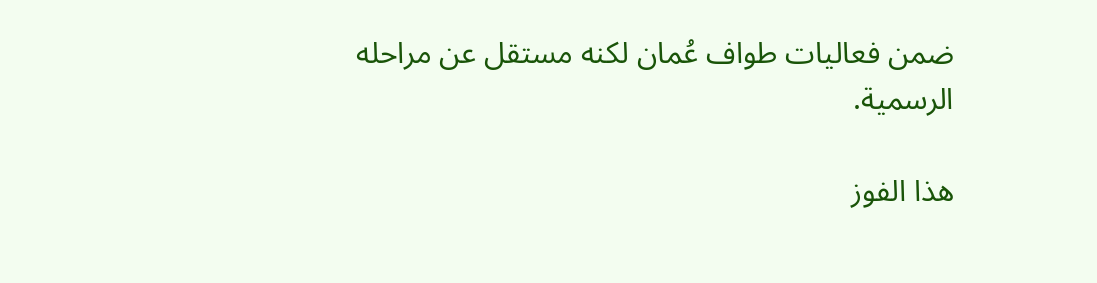ضمن فعاليات طواف عُمان لكنه مستقل عن مراحله الرسمية.

هذا الفوز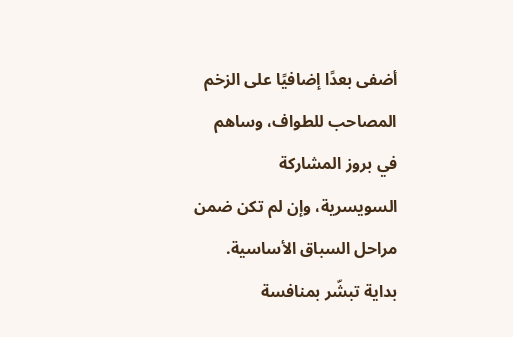أضفى بعدًا إضافيًا على الزخم المصاحب للطواف، وساهم في بروز المشاركة السويسرية، وإن لم تكن ضمن مراحل السباق الأساسية.
بداية تبشّر بمنافسة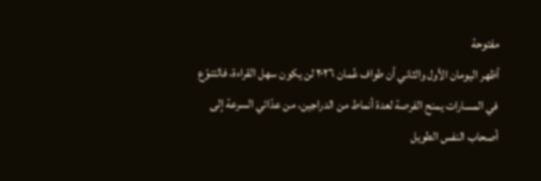مفتوحة
أظهر اليومان الأول والثاني أن طواف عُمان ٢٠٢٦ لن يكون سهل القراءة، فالتنوّع في المسارات يمنح الفرصة لعدة أنماط من الدراجين، من عدّائي السرعة إلى أصحاب النفس الطويل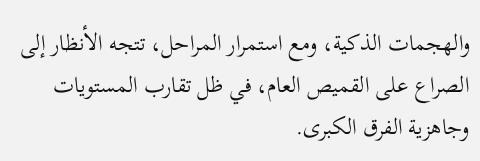والهجمات الذكية، ومع استمرار المراحل، تتجه الأنظار إلى الصراع على القميص العام، في ظل تقارب المستويات وجاهزية الفرق الكبرى.